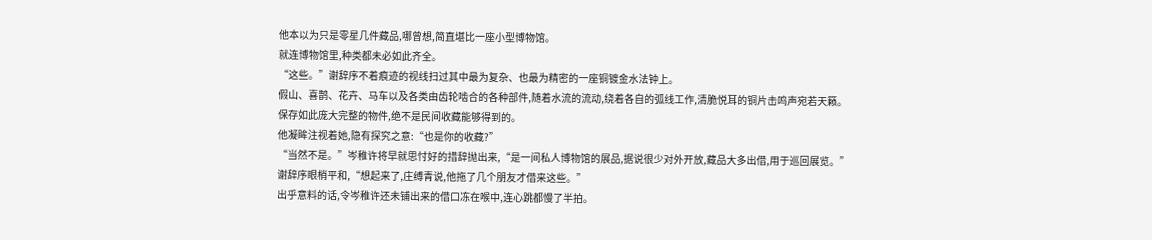他本以为只是零星几件藏品,哪曾想,简直堪比一座小型博物馆。
就连博物馆里,种类都未必如此齐全。
“这些。”谢辞序不着痕迹的视线扫过其中最为复杂、也最为精密的一座铜镀金水法钟上。
假山、喜鹊、花卉、马车以及各类由齿轮啮合的各种部件,随着水流的流动,绕着各自的弧线工作,清脆悦耳的铜片击鸣声宛若天籁。
保存如此庞大完整的物件,绝不是民间收藏能够得到的。
他凝眸注视着她,隐有探究之意:“也是你的收藏?”
“当然不是。”岑稚许将早就思忖好的措辞抛出来,“是一间私人博物馆的展品,据说很少对外开放,藏品大多出借,用于巡回展览。”
谢辞序眼梢平和,“想起来了,庄缚青说,他拖了几个朋友才借来这些。”
出乎意料的话,令岑稚许还未铺出来的借口冻在喉中,连心跳都慢了半拍。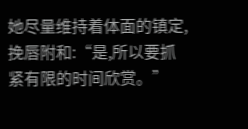她尽量维持着体面的镇定,挽唇附和:“是,所以要抓紧有限的时间欣赏。”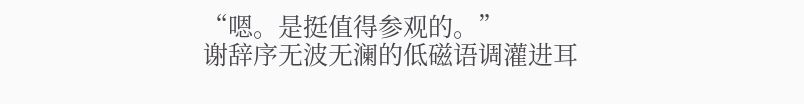“嗯。是挺值得参观的。”
谢辞序无波无澜的低磁语调灌进耳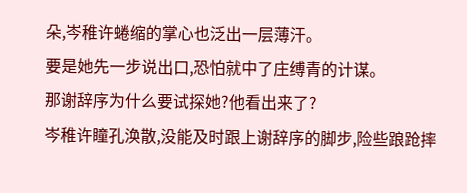朵,岑稚许蜷缩的掌心也泛出一层薄汗。
要是她先一步说出口,恐怕就中了庄缚青的计谋。
那谢辞序为什么要试探她?他看出来了?
岑稚许瞳孔涣散,没能及时跟上谢辞序的脚步,险些踉跄摔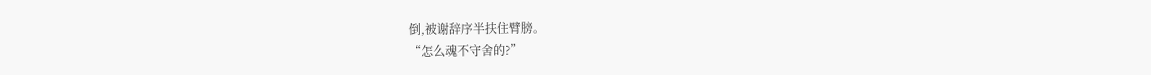倒,被谢辞序半扶住臂膀。
“怎么魂不守舍的?”